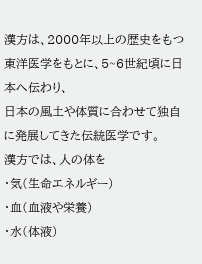漢方は、2000年以上の歴史をもつ東洋医学をもとに、5~6世紀頃に日本へ伝わり、
日本の風土や体質に合わせて独自に発展してきた伝統医学です。
漢方では、人の体を
・気(生命エネルギー)
・血(血液や栄養)
・水(体液)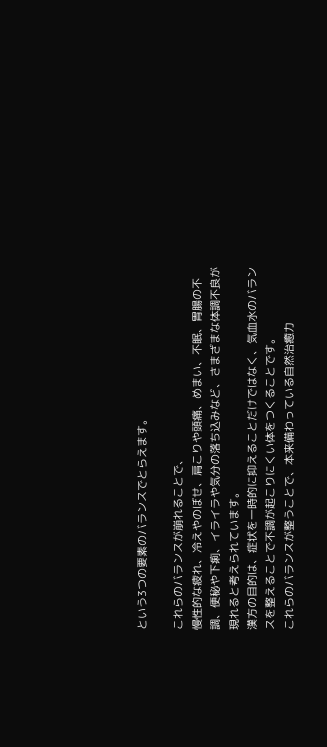という3つの要素のバランスでとらえます。

これらのバランスが崩れることで、
慢性的な疲れ、冷えやのぼせ、肩こりや頭痛、めまい、不眠、胃腸の不調、便秘や下痢、イライラや気分の落ち込みなど、さまざまな体調不良が現れると考えられています。
漢方の目的は、症状を一時的に抑えることだけではなく、気血水のバランスを整えることで不調が起こりにくい体をつくることです。
これらのバランスが整うことで、本来備わっている自然治癒力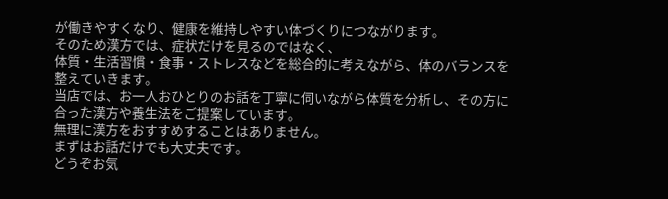が働きやすくなり、健康を維持しやすい体づくりにつながります。
そのため漢方では、症状だけを見るのではなく、
体質・生活習慣・食事・ストレスなどを総合的に考えながら、体のバランスを整えていきます。
当店では、お一人おひとりのお話を丁寧に伺いながら体質を分析し、その方に合った漢方や養生法をご提案しています。
無理に漢方をおすすめすることはありません。
まずはお話だけでも大丈夫です。
どうぞお気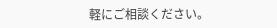軽にご相談ください。